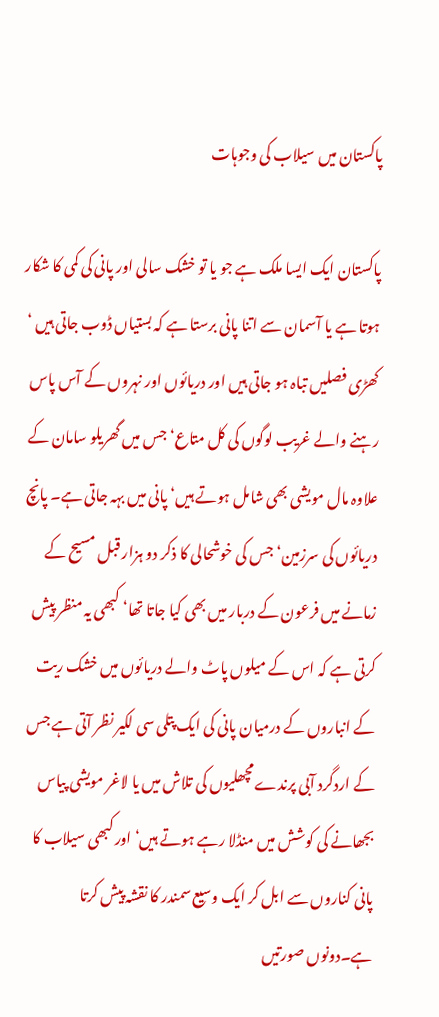پاکستان میں سیلاب کی وجوہات

پاکستان ایک ایسا ملک ہے جو یا تو خشک سالی اور پانی کی کمی کا شکار ہوتا ہے یا آسمان سے اتنا پانی برستا ہے کہ بستیاں ڈوب جاتی ہیں ‘ کھڑی فصلیں تباہ ہو جاتی ہیں اور دریائوں اور نہروں کے آس پاس رہنے والے غریب لوگوں کی کل متاع‘ جس میں گھریلو سامان کے علاوہ مال مویشی بھی شامل ہوتے ہیں‘ پانی میں بہہ جاتی ہے۔ پانچ دریائوں کی سرزمین‘ جس کی خوشحالی کا ذکر دو ہزار قبل مسیح کے زمانے میں فرعون کے دربار میں بھی کیا جاتا تھا‘ کبھی یہ منظر پیش کرتی ہے کہ اس کے میلوں پاٹ والے دریائوں میں خشک ریت کے انباروں کے درمیان پانی کی ایک پتلی سی لکیر نظر آتی ہے جس کے اردگرد آبی پرندے مچھلیوں کی تلاش میں یا لاغر مویشی پیاس بجھانے کی کوشش میں منڈلا رہے ہوتے ہیں‘ اور کبھی سیلاب کا پانی کناروں سے ابل کر ایک وسیع سمندر کا نقشہ پیش کرتا ہے۔دونوں صورتیں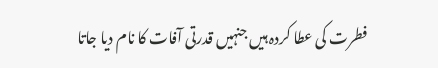فطرت کی عطا کردہ ہیں جنہیں قدرتی آفات کا نام دیا جاتا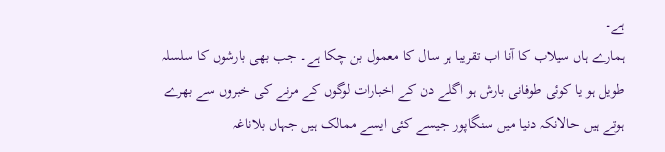ہے۔
ہمارے ہاں سیلاب کا آنا اب تقریبا ہر سال کا معمول بن چکا ہے۔ جب بھی بارشوں کا سلسلہ طویل ہو یا کوئی طوفانی بارش ہو اگلے دن کے اخبارات لوگوں کے مرنے کی خبروں سے بھرے ہوتے ہیں حالانکہ دنیا میں سنگاپور جیسے کئی ایسے ممالک ہیں جہاں بلاناغہ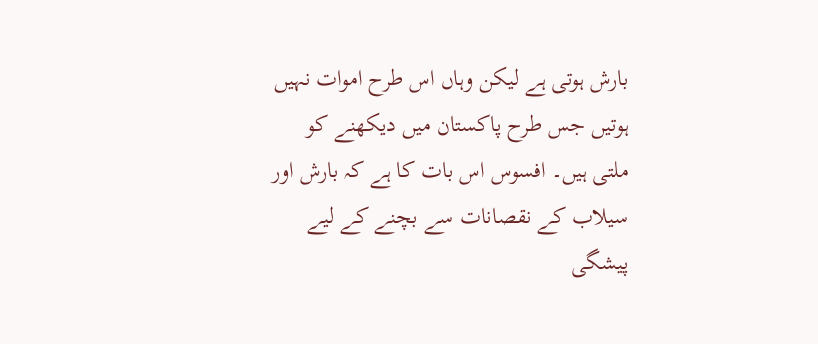بارش ہوتی ہے لیکن وہاں اس طرح اموات نہیں ہوتیں جس طرح پاکستان میں دیکھنے کو ملتی ہیں۔ افسوس اس بات کا ہے کہ بارش اور سیلاب کے نقصانات سے بچنے کے لیے پیشگی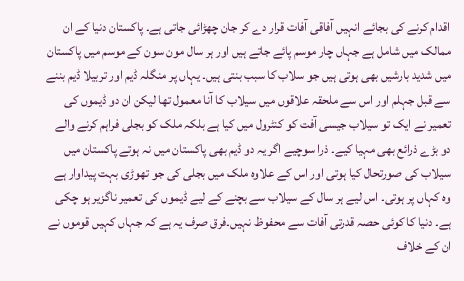اقدام کرنے کی بجائے انہیں آفاقی آفات قرار دے کر جان چھڑائی جاتی ہے۔ پاکستان دنیا کے ان ممالک میں شامل ہے جہاں چار موسم پائے جاتے ہیں اور ہر سال مون سون کے موسم میں پاکستان میں شدید بارشیں بھی ہوتی ہیں جو سلاب کا سبب بنتی ہیں۔ یہاں پر منگلہ ڈیم اور تربیلا ڈیم بننے سے قبل جہلم اور اس سے ملحقہ علاقوں میں سیلاب کا آنا معمول تھا لیکن ان دو ڈیموں کی تعمیر نے ایک تو سیلاب جیسی آفت کو کنٹرول میں کیا ہے بلکہ ملک کو بجلی فراہم کرنے والے دو بڑے ذرائع بھی مہیا کیے۔ ذرا سوچیے اگر یہ دو ڈیم بھی پاکستان میں نہ ہوتے پاکستان میں سیلاب کی صورتحال کیا ہوتی اور اس کے علاوہ ملک میں بجلی کی جو تھوڑی بہت پیداوار ہے وہ کہاں پر ہوتی۔ اس لیے ہر سال کے سیلاب سے بچنے کے لیے ڈیموں کی تعمیر ناگزیر ہو چکی ہے۔ دنیا کا کوئی حصہ قدرتی آفات سے محفوظ نہیں۔فرق صرف یہ ہے کہ جہاں کہیں قوموں نے ان کے خلاف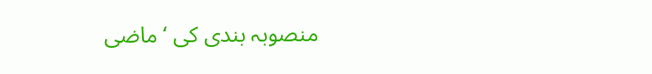منصوبہ بندی کی ‘ماضی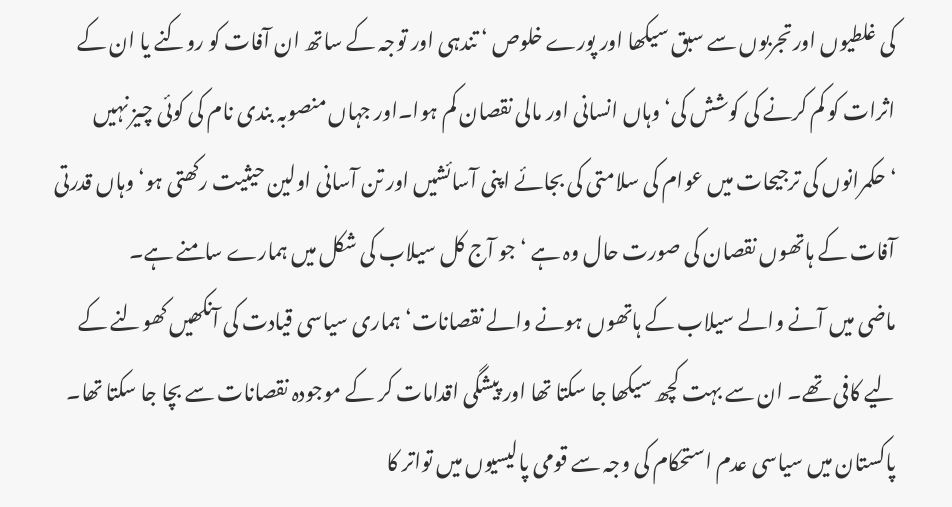کی غلطیوں اورتجربوں سے سبق سیکھا اور پورے خلوص ‘ تندہی اور توجہ کے ساتھ ان آفات کو روکنے یا ان کے اثرات کو کم کرنے کی کوشش کی‘وہاں انسانی اور مالی نقصان کم ہوا۔اور جہاں منصوبہ بندی نام کی کوئی چیز نہیں ‘حکمرانوں کی ترجیحات میں عوام کی سلامتی کی بجائے اپنی آسائشیں اور تن آسانی اولین حیثیت رکھتی ہو‘ وہاں قدرتی آفات کے ہاتھوں نقصان کی صورت حال وہ ہے ‘جو آج کل سیلاب کی شکل میں ہمارے سامنے ہے۔
ماضی میں آنے والے سیلاب کے ہاتھوں ہونے والے نقصانات‘ہماری سیاسی قیادت کی آنکھیں کھولنے کے لیے کافی تھے۔ ان سے بہت کچھ سیکھا جا سکتا تھا اور پیشگی اقدامات کر کے موجودہ نقصانات سے بچا جا سکتا تھا۔
پاکستان میں سیاسی عدم استحکام کی وجہ سے قومی پالیسیوں میں تواتر کا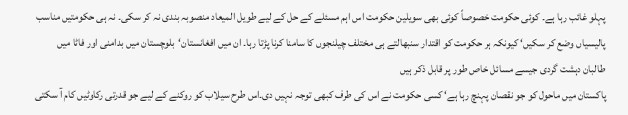پہلو غائب رہا ہے۔ کوئی حکومت خصوصاً کوئی بھی سویلین حکومت اس اہم مسئلے کے حل کے لیے طویل المیعاد منصوبہ بندی نہ کر سکی۔ نہ ہی حکومتیں مناسب پالیسیاں وضع کر سکیں‘ کیونکہ ہر حکومت کو اقتدار سنبھالتے ہی مختلف چیلنجوں کا سامنا کرنا پڑتا رہا۔ ان میں افغانستان‘بلوچستان میں بدامنی اور فاٹا میں طالبان دہشت گردی جیسے مسائل خاص طور پر قابل ذکر ہیں
پاکستان میں ماحول کو جو نقصان پہنچ رہا ہے‘ کسی حکومت نے اس کی طرف کبھی توجہ نہیں دی۔اس طرح سیلاب کو روکنے کے لیے جو قدرتی رکاوٹیں کام آ سکتی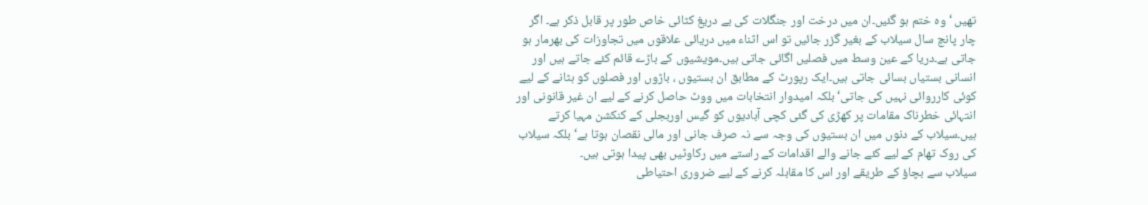تھیں ‘ وہ ختم ہو گئیں۔ان میں درخت اور جنگلات کی بے دریغ کٹائی خاص طور پر قابل ذکر ہے۔ اگر چار پانچ سال سیلاب کے بغیر گزر جائیں تو اس اثناء میں دریائی علاقوں میں تجاوزات کی بھرمار ہو جاتی ہے۔دریا کے عین وسط میں فصلیں اگائی جاتی ہیں۔مویشیوں کے باڑے قائم کئے جاتے ہیں اور انسانی بستیاں بسائی جاتی ہیں۔ایک رپورٹ کے مطابق ان بستیوں ، باڑوں اور فصلوں کو ہٹانے کے لیے کوئی کارروائی نہیں کی جاتی‘ بلکہ امیدوار انتخابات میں ووٹ حاصل کرنے کے لیے ان غیر قانونی اور انتہائی خطرناک مقامات پر کھڑی کی گئی کچی آبادیوں کو گیس اوربجلی کے کنکشن مہیا کرتے ہیں۔سیلاب کے دنوں میں ان بستیوں کی وجہ سے نہ صرف جانی اور مالی نقصان ہوتا ہے‘بلکہ سیلاب کی روک تھام کے لیے کئے جانے والے اقدامات کے راستے میں رکاوٹیں بھی پیدا ہوتی ہیں۔
سیلاب سے بچاؤ کے طریقے اور اس کا مقابلہ کرنے کے لیے ضروری احتیاطی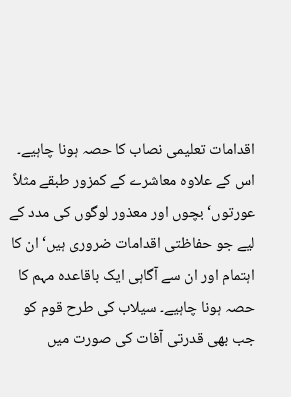اقدامات تعلیمی نصاب کا حصہ ہونا چاہیے۔ اس کے علاوہ معاشرے کے کمزور طبقے مثلاً عورتوں‘ بچوں اور معذور لوگوں کی مدد کے لیے جو حفاظتی اقدامات ضروری ہیں‘ ان کا اہتمام اور ان سے آگاہی ایک باقاعدہ مہم کا حصہ ہونا چاہیے۔ سیلاب کی طرح قوم کو جب بھی قدرتی آفات کی صورت میں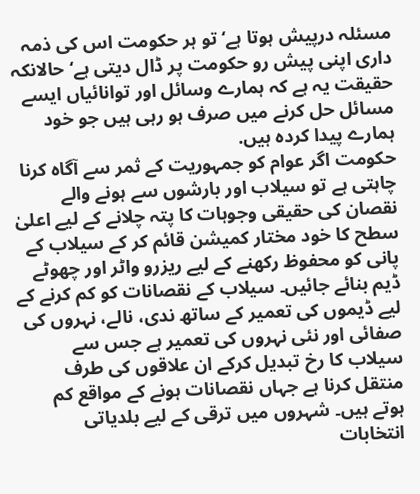مسئلہ درپیش ہوتا ہے‘ تو ہر حکومت اس کی ذمہ داری اپنی پیش رو حکومت پر ڈال دیتی ہے‘ حالانکہ حقیقت یہ ہے کہ ہمارے وسائل اور توانائیاں ایسے مسائل حل کرنے میں صرف ہو رہی ہیں جو خود ہمارے پیدا کردہ ہیں.
حکومت اگر عوام کو جمہوریت کے ثمر سے آگاہ کرنا چاہتی ہے تو سیلاب اور بارشوں سے ہونے والے نقصان کی حقیقی وجوہات کا پتہ چلانے کے لیے اعلیٰ سطح کا خود مختار کمیشن قائم کر کے سیلاب کے پانی کو محفوظ رکھنے کے لیے ریزرو واٹر اور چھوٹے ڈیم بنائے جائیں۔ سیلاب کے نقصانات کو کم کرنے کے لیے ڈیموں کی تعمیر کے ساتھ ندی، نالے، نہروں کی صفائی اور نئی نہروں کی تعمیر ہے جس سے سیلاب کا رخ تبدیل کرکے ان علاقوں کی طرف منتقل کرنا ہے جہاں نقصانات ہونے کے مواقع کم ہوتے ہیں۔ شہروں میں ترقی کے لیے بلدیاتی انتخابات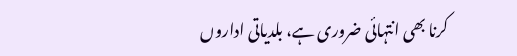کرنا بھی انتہائی ضروری ہے، بلدیاتی اداروں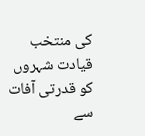کی منتخب قیادت شہروں کو قدرتی آفات سے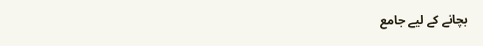بچانے کے لیے جامع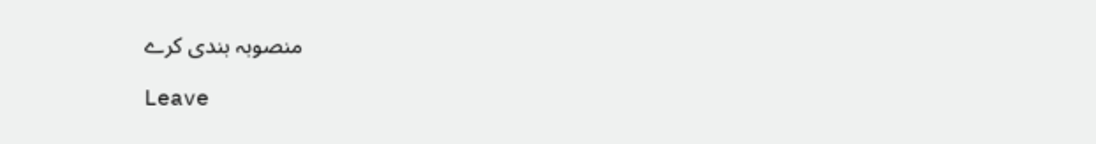منصوبہ بندی کرے

Leave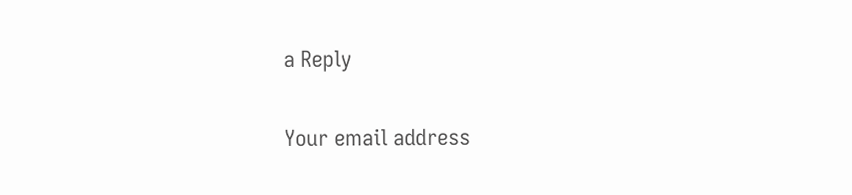a Reply

Your email address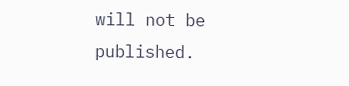will not be published.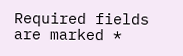Required fields are marked *